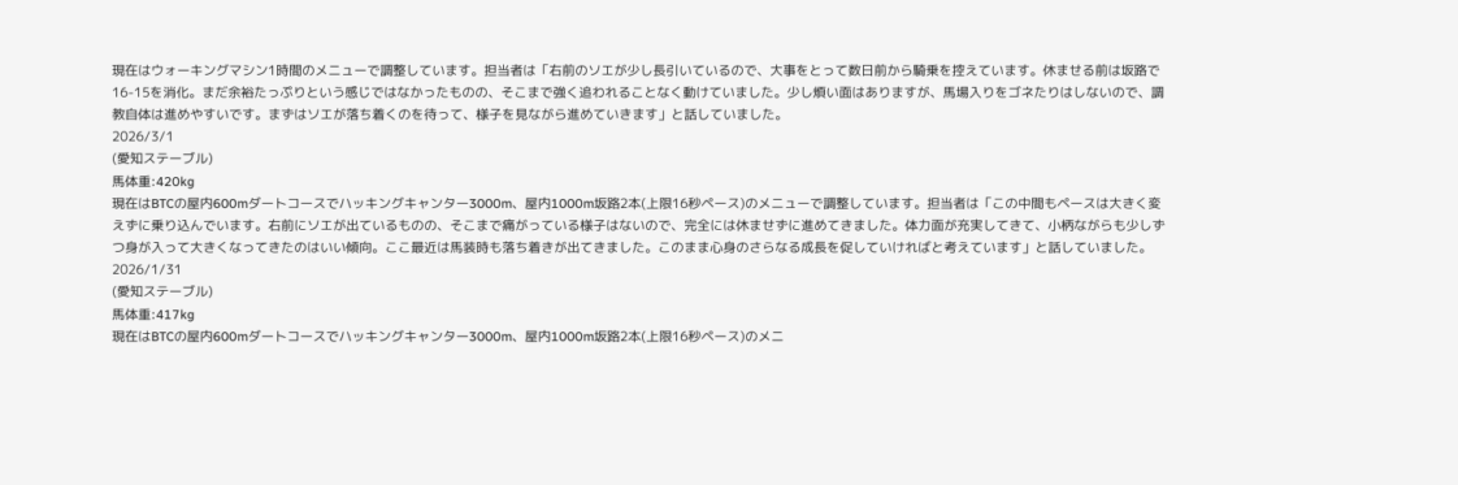現在はウォーキングマシン1時間のメニューで調整しています。担当者は「右前のソエが少し長引いているので、大事をとって数日前から騎乗を控えています。休ませる前は坂路で16-15を消化。まだ余裕たっぷりという感じではなかったものの、そこまで強く追われることなく動けていました。少し煩い面はありますが、馬場入りをゴネたりはしないので、調教自体は進めやすいです。まずはソエが落ち着くのを待って、様子を見ながら進めていきます」と話していました。
2026/3/1
(愛知ステーブル)
馬体重:420kg
現在はBTCの屋内600mダートコースでハッキングキャンター3000m、屋内1000m坂路2本(上限16秒ペース)のメニューで調整しています。担当者は「この中間もペースは大きく変えずに乗り込んでいます。右前にソエが出ているものの、そこまで痛がっている様子はないので、完全には休ませずに進めてきました。体力面が充実してきて、小柄ながらも少しずつ身が入って大きくなってきたのはいい傾向。ここ最近は馬装時も落ち着きが出てきました。このまま心身のさらなる成長を促していければと考えています」と話していました。
2026/1/31
(愛知ステーブル)
馬体重:417kg
現在はBTCの屋内600mダートコースでハッキングキャンター3000m、屋内1000m坂路2本(上限16秒ペース)のメニ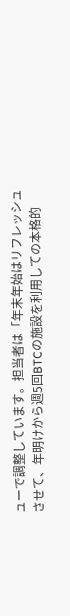ューで調整しています。担当者は「年末年始はリフレッシュさせて、年明けから週5回BTCの施設を利用しての本格的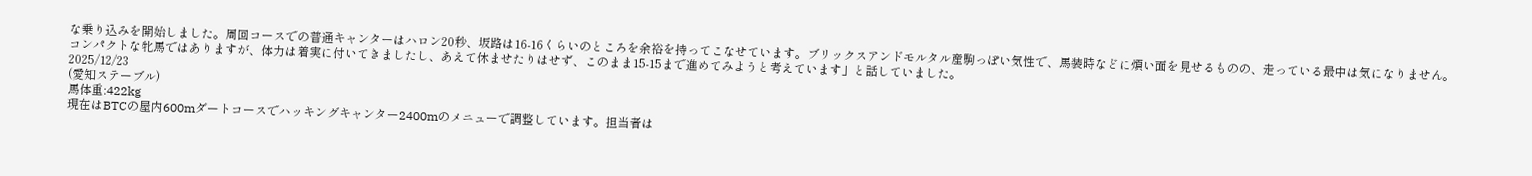な乗り込みを開始しました。周回コースでの普通キャンターはハロン20秒、坂路は16-16くらいのところを余裕を持ってこなせています。ブリックスアンドモルタル産駒っぽい気性で、馬装時などに煩い面を見せるものの、走っている最中は気になりません。コンパクトな牝馬ではありますが、体力は着実に付いてきましたし、あえて休ませたりはせず、このまま15-15まで進めてみようと考えています」と話していました。
2025/12/23
(愛知ステーブル)
馬体重:422kg
現在はBTCの屋内600mダートコースでハッキングキャンター2400mのメニューで調整しています。担当者は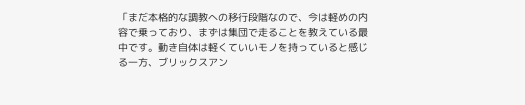「まだ本格的な調教への移行段階なので、今は軽めの内容で乗っており、まずは集団で走ることを教えている最中です。動き自体は軽くていいモノを持っていると感じる一方、ブリックスアン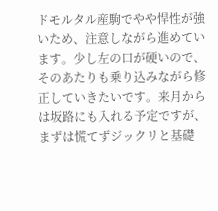ドモルタル産駒でやや悍性が強いため、注意しながら進めています。少し左の口が硬いので、そのあたりも乗り込みながら修正していきたいです。来月からは坂路にも入れる予定ですが、まずは慌てずジックリと基礎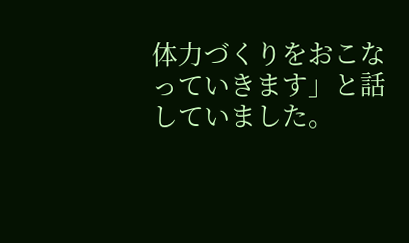体力づくりをおこなっていきます」と話していました。